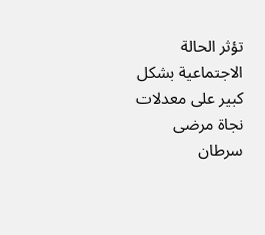تؤثر الحالة الاجتماعية بشكل كبير على معدلات نجاة مرضى سرطان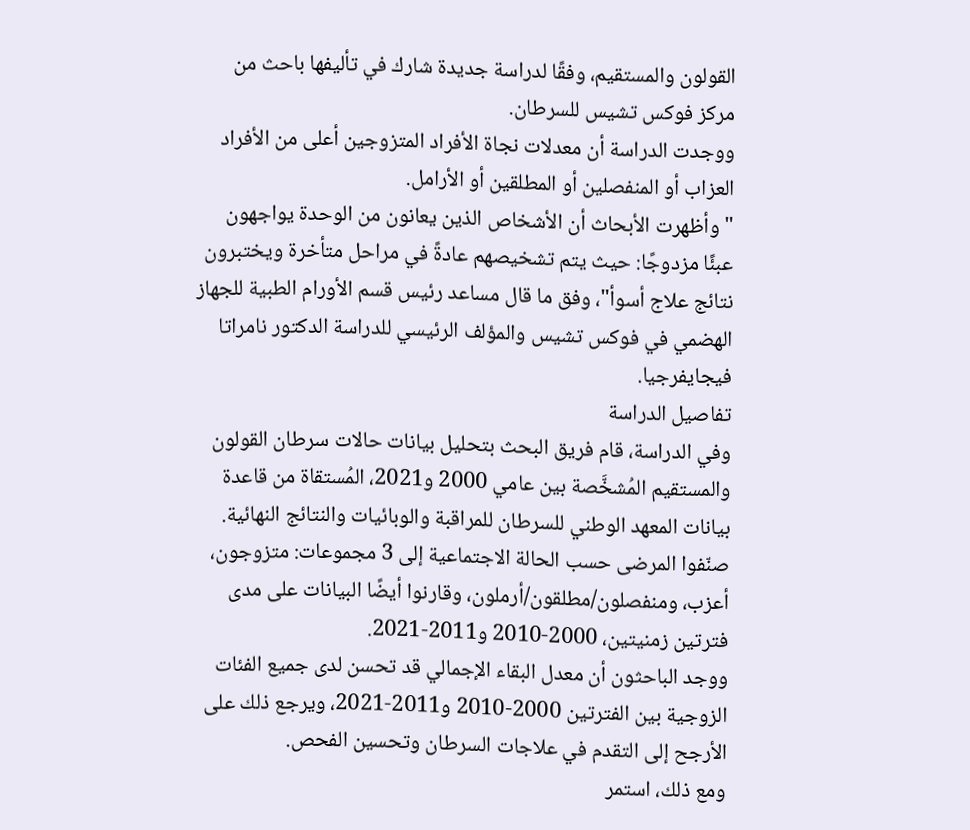القولون والمستقيم، وفقًا لدراسة جديدة شارك في تأليفها باحث من مركز فوكس تشيس للسرطان.
ووجدت الدراسة أن معدلات نجاة الأفراد المتزوجين أعلى من الأفراد العزاب أو المنفصلين أو المطلقين أو الأرامل.
"وأظهرت الأبحاث أن الأشخاص الذين يعانون من الوحدة يواجهون عبئًا مزدوجًا: حيث يتم تشخيصهم عادةً في مراحل متأخرة ويختبرون نتائج علاج أسوأ"، وفق ما قال مساعد رئيس قسم الأورام الطبية للجهاز الهضمي في فوكس تشيس والمؤلف الرئيسي للدراسة الدكتور نامراتا فيجايفرجيا.
تفاصيل الدراسة
وفي الدراسة، قام فريق البحث بتحليل بيانات حالات سرطان القولون والمستقيم المُشخَّصة بين عامي 2000 و2021، المُستقاة من قاعدة بيانات المعهد الوطني للسرطان للمراقبة والوبائيات والنتائج النهائية.
صنّفوا المرضى حسب الحالة الاجتماعية إلى 3 مجموعات: متزوجون، أعزب، ومنفصلون/مطلقون/أرملون، وقارنوا أيضًا البيانات على مدى فترتين زمنيتين، 2000-2010 و2011-2021.
ووجد الباحثون أن معدل البقاء الإجمالي قد تحسن لدى جميع الفئات الزوجية بين الفترتين 2000-2010 و2011-2021، ويرجع ذلك على الأرجح إلى التقدم في علاجات السرطان وتحسين الفحص.
ومع ذلك، استمر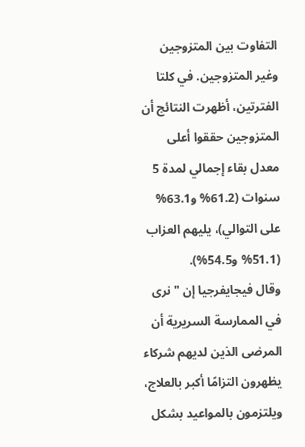التفاوت بين المتزوجين وغير المتزوجين. في كلتا الفترتين، أظهرت النتائج أن المتزوجين حققوا أعلى معدل بقاء إجمالي لمدة 5 سنوات (61.2% و63.1% على التوالي)، يليهم العزاب (51.1% و54.5%).
وقال فيجايفرجيا إن "نرى في الممارسة السريرية أن المرضى الذين لديهم شركاء يظهرون التزامًا أكبر بالعلاج، ويلتزمون بالمواعيد بشكل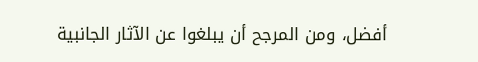أفضل، ومن المرجح أن يبلغوا عن الآثار الجانبية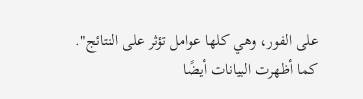على الفور، وهي كلها عوامل تؤثر على النتائج".
كما أظهرت البيانات أيضًا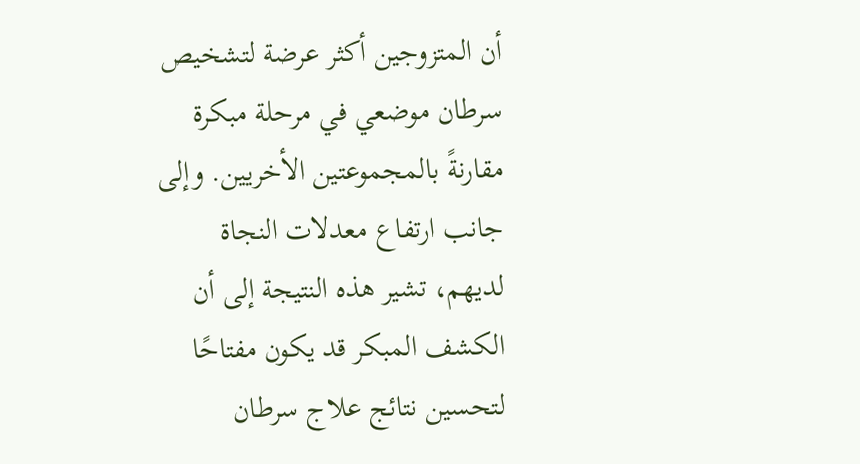أن المتزوجين أكثر عرضة لتشخيص سرطان موضعي في مرحلة مبكرة مقارنةً بالمجموعتين الأخريين. وإلى جانب ارتفاع معدلات النجاة لديهم، تشير هذه النتيجة إلى أن الكشف المبكر قد يكون مفتاحًا لتحسين نتائج علاج سرطان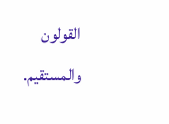القولون والمستقيم.